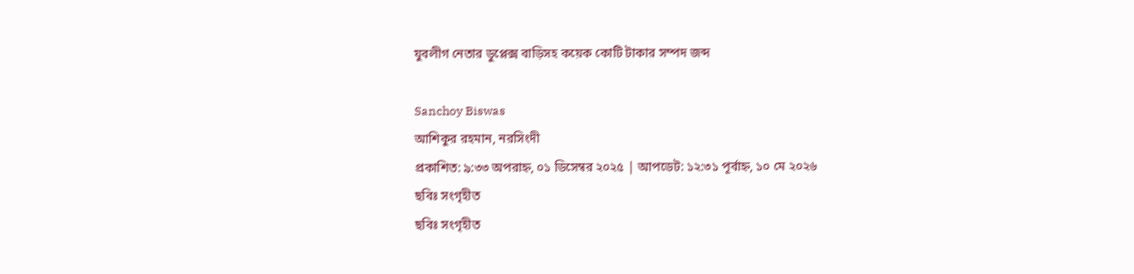যুবলীগ নেতার ডুপ্লেক্স বাড়িসহ কয়েক কোটি টাকার সম্পদ জব্দ

Sanchoy Biswas
আশিকুর রহমান, নরসিংদী
প্রকাশিত: ৯:৩৩ অপরাহ্ন, ০১ ডিসেম্বর ২০২৫ | আপডেট: ১২:৩১ পূর্বাহ্ন, ১০ মে ২০২৬
ছবিঃ সংগৃহীত
ছবিঃ সংগৃহীত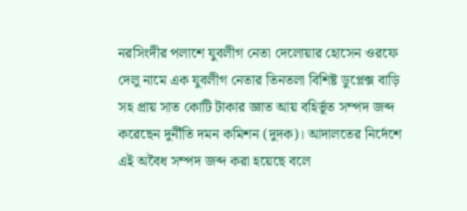নরসিংদীর পলাশে যুবলীগ নেতা দেলোয়ার হোসেন ওরফে দেলু নামে এক যুবলীগ নেতার তিনতলা বিশিষ্ট ডুপ্লেক্স বাড়ি সহ প্রায় সাত কোটি টাকার জ্ঞাত আয় বহির্ভূত সম্পদ জব্দ করেছেন দুর্নীতি দমন কমিশন (দুদক)। আদালতের নির্দেশে এই অবৈধ সম্পদ জব্দ করা হয়েছে বলে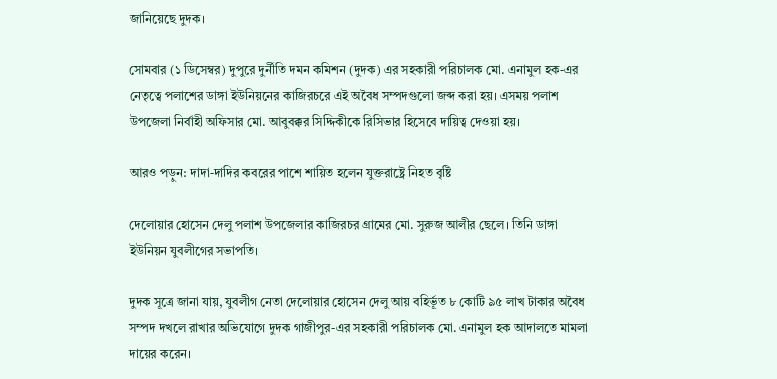জানিয়েছে দুদক।

সোমবার (১ ডিসেম্বর) দুপুরে দুর্নীতি দমন কমিশন (দুদক) এর সহকারী পরিচালক মো. এনামুল হক-এর নেতৃত্বে পলাশের ডাঙ্গা ইউনিয়নের কাজিরচরে এই অবৈধ সম্পদগুলো জব্দ করা হয়। এসময় পলাশ উপজেলা নির্বাহী অফিসার মো. আবুবক্কর সিদ্দিকীকে রিসিভার হিসেবে দায়িত্ব দেওয়া হয়।

আরও পড়ুন: দাদা-দাদির কবরের পাশে শায়িত হলেন যুক্তরাষ্ট্রে নিহত বৃষ্টি

দেলোয়ার হোসেন দেলু পলাশ উপজেলার কাজিরচর গ্রামের মো. সুরুজ আলীর ছেলে। তিনি ডাঙ্গা ইউনিয়ন যুবলীগের সভাপতি।

দুদক সূত্রে জানা যায়, যুবলীগ নেতা দেলোয়ার হোসেন দেলু আয় বহির্ভূত ৮ কোটি ৯৫ লাখ টাকার অবৈধ সম্পদ দখলে রাখার অভিযোগে দুদক গাজীপুর-এর সহকারী পরিচালক মো. এনামুল হক আদালতে মামলা দায়ের করেন।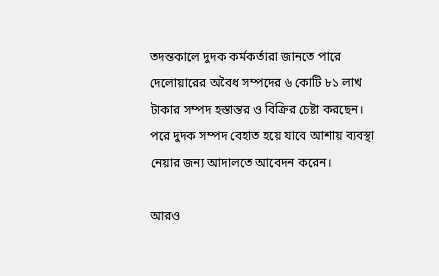তদন্তকালে দুদক কর্মকর্তারা জানতে পারে দেলোয়ারের অবৈধ সম্পদের ৬ কোটি ৮১ লাখ টাকার সম্পদ হস্তান্তর ও বিক্রির চেষ্টা করছেন। পরে দুদক সম্পদ বেহাত হয়ে যাবে আশায় ব্যবস্থা নেয়ার জন্য আদালতে আবেদন করেন।

আরও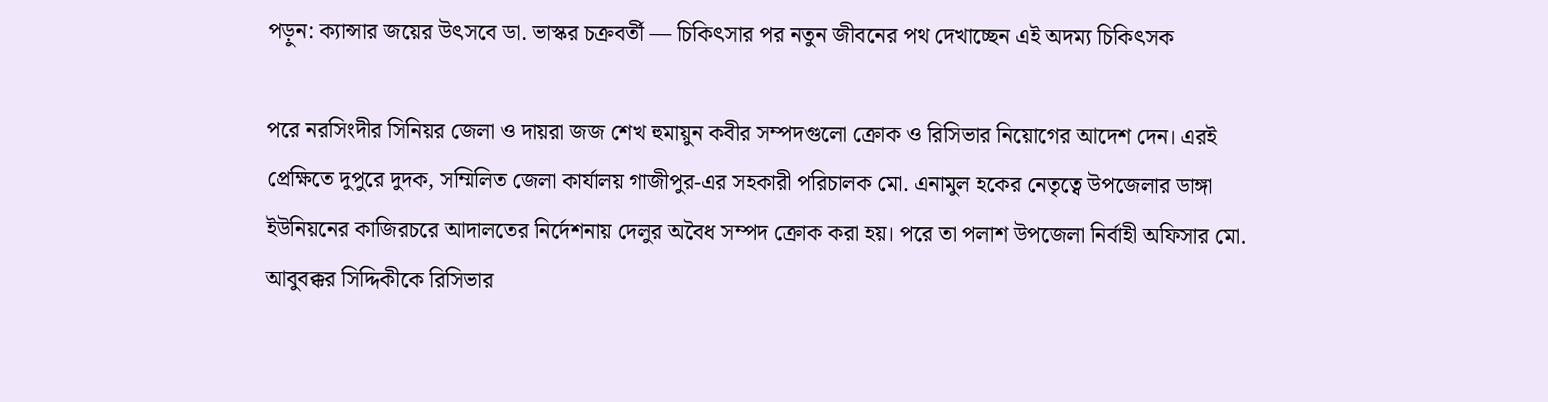পড়ুন: ক্যান্সার জয়ের উৎসবে ডা. ভাস্কর চক্রবর্তী — চিকিৎসার পর নতুন জীবনের পথ দেখাচ্ছেন এই অদম্য চিকিৎসক

পরে নরসিংদীর সিনিয়র জেলা ও দায়রা জজ শেখ হুমায়ুন কবীর সম্পদগুলো ক্রোক ও রিসিভার নিয়োগের আদেশ দেন। এরই প্রেক্ষিতে দুপুরে দুদক, সম্মিলিত জেলা কার্যালয় গাজীপুর-এর সহকারী পরিচালক মো. এনামুল হকের নেতৃত্বে উপজেলার ডাঙ্গা ইউনিয়নের কাজিরচরে আদালতের নির্দেশনায় দেলুর অবৈধ সম্পদ ক্রোক করা হয়। পরে তা পলাশ উপজেলা নির্বাহী অফিসার মো. আবুবক্কর সিদ্দিকীকে রিসিভার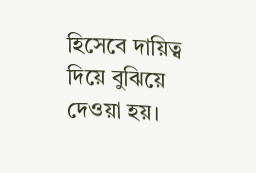হিসেবে দায়িত্ব দিয়ে বুঝিয়ে দেওয়া হয়।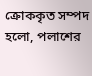ক্রোককৃত সম্পদ হলো, পলাশের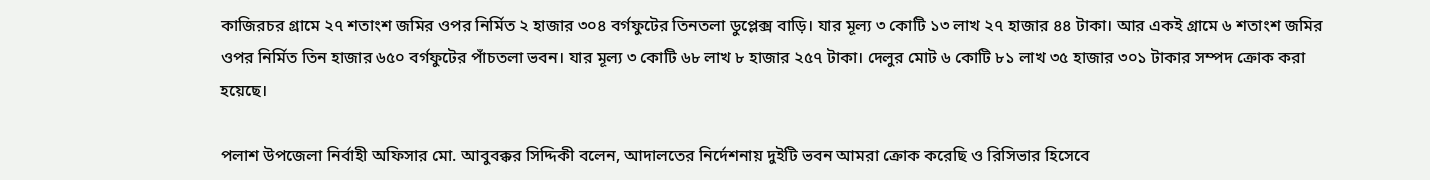কাজিরচর গ্রামে ২৭ শতাংশ জমির ওপর নির্মিত ২ হাজার ৩০৪ বর্গফুটের তিনতলা ডুপ্লেক্স বাড়ি। যার মূল্য ৩ কোটি ১৩ লাখ ২৭ হাজার ৪৪ টাকা। আর একই গ্রামে ৬ শতাংশ জমির ওপর নির্মিত তিন হাজার ৬৫০ বর্গফুটের পাঁচতলা ভবন। যার মূল্য ৩ কোটি ৬৮ লাখ ৮ হাজার ২৫৭ টাকা। দেলুর মোট ৬ কোটি ৮১ লাখ ৩৫ হাজার ৩০১ টাকার সম্পদ ক্রোক করা হয়েছে।

পলাশ উপজেলা নির্বাহী অফিসার মো. আবুবক্কর সিদ্দিকী বলেন, আদালতের নির্দেশনায় দুইটি ভবন আমরা ক্রোক করেছি ও রিসিভার হিসেবে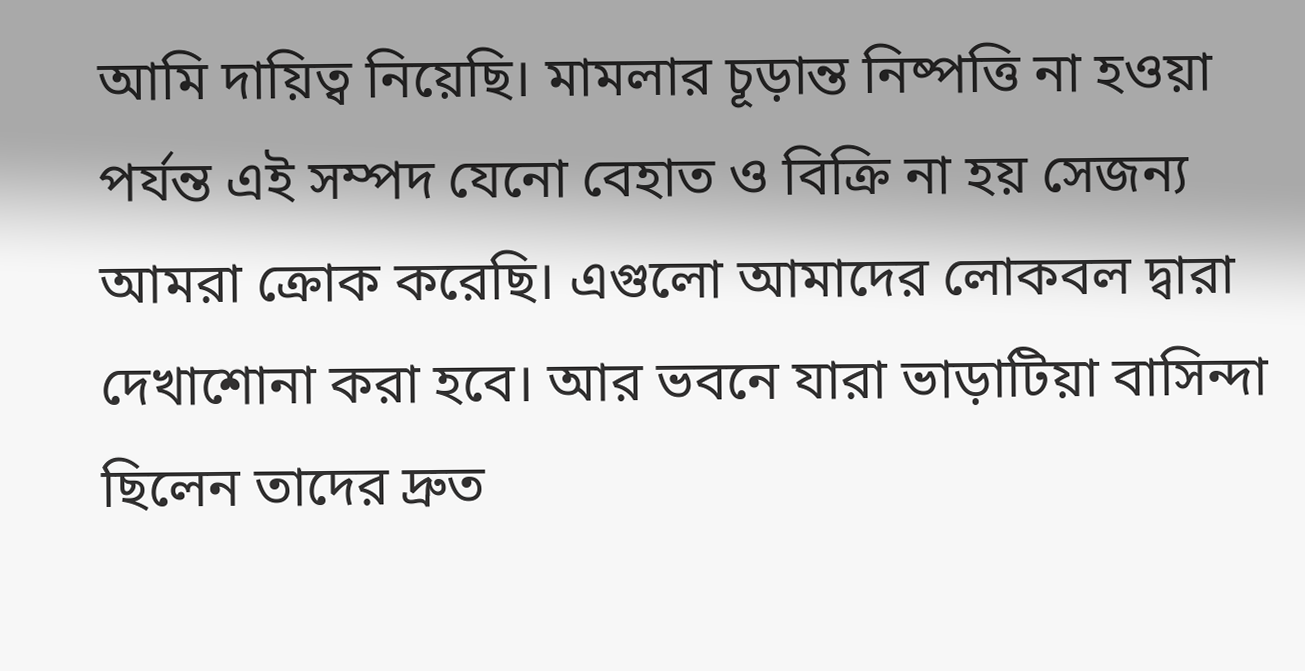আমি দায়িত্ব নিয়েছি। মামলার চূড়ান্ত নিষ্পত্তি না হওয়া পর্যন্ত এই সম্পদ যেনো বেহাত ও বিক্রি না হয় সেজন্য আমরা ক্রোক করেছি। এগুলো আমাদের লোকবল দ্বারা দেখাশোনা করা হবে। আর ভবনে যারা ভাড়াটিয়া বাসিন্দা ছিলেন তাদের দ্রুত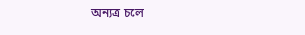অন্যত্র চলে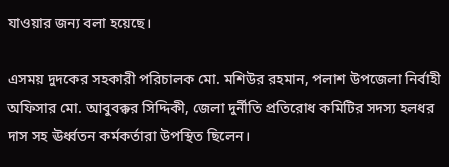যাওয়ার জন্য বলা হয়েছে।

এসময় দুদকের সহকারী পরিচালক মো. মশিউর রহমান, পলাশ উপজেলা নির্বাহী অফিসার মো. আবুবক্কর সিদ্দিকী, জেলা দুর্নীতি প্রতিরোধ কমিটির সদস্য হলধর দাস সহ ঊর্ধ্বতন কর্মকর্তারা উপস্থিত ছিলেন।